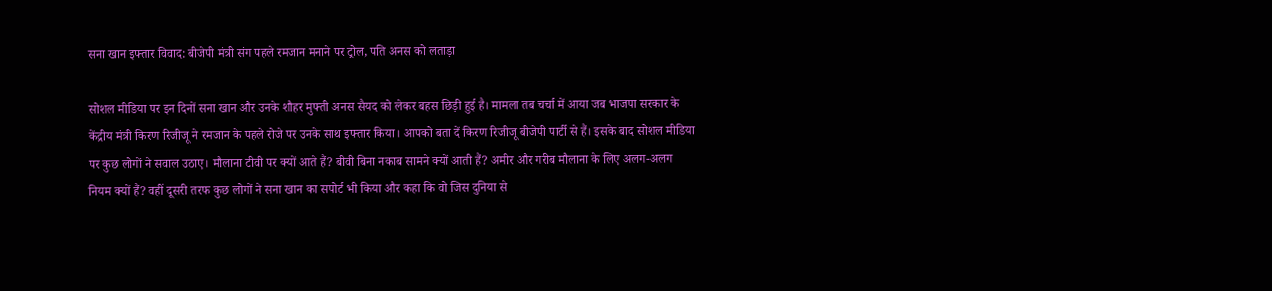सना खान इफ्तार विवाद: बीजेपी मंत्री संग पहले रमजान मनाने पर ट्रोल, पति अनस को लताड़ा

सोशल मीडिया पर इन दिनों सना खान और उनके शौहर मुफ्ती अनस सैयद को लेकर बहस छिड़ी हुई है। मामला तब चर्चा में आया जब भाजपा सरकार के केंद्रीय मंत्री किरण रिजीजू ने रमजान के पहले रोजे पर उनके साथ इफ्तार किया। आपको बता दें किरण रिजीजू बीजेपी पार्टी से हैं। इसके बाद सोशल मीडिया पर कुछ लोगों ने सवाल उठाए। मौलाना टीवी पर क्यों आते हैं? बीवी बिना नकाब सामने क्यों आती हैं? अमीर और गरीब मौलाना के लिए अलग-अलग नियम क्यों हैं? वहीं दूसरी तरफ कुछ लोगों ने सना खान का सपोर्ट भी किया और कहा कि वो जिस दुनिया से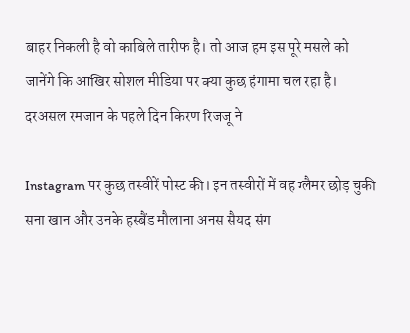बाहर निकली है वो काबिले तारीफ है। तो आज हम इस पूरे मसले को जानेंगे कि आखिर सोशल मीडिया पर क्या कुछ हंगामा चल रहा है। दरअसल रमजान के पहले दिन किरण रिजजू ने

Instagram पर कुछ तस्वीरें पोस्ट की। इन तस्वीरों में वह ग्लैमर छोड़ चुकी सना खान और उनके हस्बैंड मौलाना अनस सैयद संग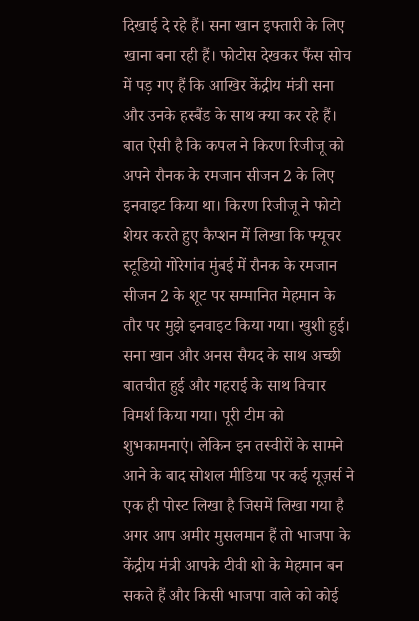दिखाई दे रहे हैं। सना खान इफ्तारी के लिए खाना बना रही हैं। फोटोस देखकर फैंस सोच में पड़ गए हैं कि आखिर केंद्रीय मंत्री सना और उनके हस्बैंड के साथ क्या कर रहे हैं। बात ऐसी है कि कपल ने किरण रिजीजू को अपने रौनक के रमजान सीजन 2 के लिए इनवाइट किया था। किरण रिजीजू ने फोटो शेयर करते हुए कैप्शन में लिखा कि फ्यूचर स्टूडियो गोरेगांव मुंबई में रौनक के रमजान सीजन 2 के शूट पर सम्मानित मेहमान के तौर पर मुझे इनवाइट किया गया। खुशी हुई। सना खान और अनस सैयद के साथ अच्छी बातचीत हुई और गहराई के साथ विचार विमर्श किया गया। पूरी टीम को शुभकामनाएं। लेकिन इन तस्वीरों के सामने आने के बाद सोशल मीडिया पर कई यूज़र्स ने एक ही पोस्ट लिखा है जिसमें लिखा गया है अगर आप अमीर मुसलमान हैं तो भाजपा के केंद्रीय मंत्री आपके टीवी शो के मेहमान बन सकते हैं और किसी भाजपा वाले को कोई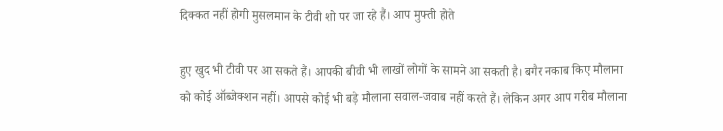दिक्कत नहीं होगी मुसलमान के टीवी शो पर जा रहे हैं। आप मुफ्ती होते

हुए खुद भी टीवी पर आ सकते हैं। आपकी बीवी भी लाखों लोगों के सामने आ सकती है। बगैर नकाब किए मौलाना को कोई ऑब्जेक्शन नहीं। आपसे कोई भी बड़े मौलाना सवाल-जवाब नहीं करते हैं। लेकिन अगर आप गरीब मौलाना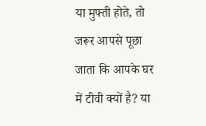या मुफ्ती होते, तो जरूर आपसे पूछा जाता कि आपके घर में टीवी क्यों है? या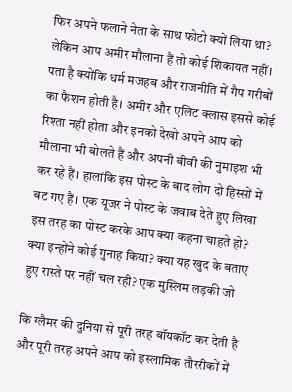फिर अपने फलाने नेता के साथ फोटो क्यों लिया था? लेकिन आप अमीर मौलाना हैं तो कोई शिकायत नहीं। पता है क्योंकि धर्म मजहब और राजनीति में गैप गरीबों का फैशन होती है। अमीर और एलिट क्लास इससे कोई रिश्ता नहीं होता और इनको देखो अपने आप को मौलाना भी बोलते हैं और अपनी बीवी की नुमाइश भी कर रहे हैं। हालांकि इस पोस्ट के बाद लोग दो हिस्सों में बट गए हैं। एक यूजर ने पोस्ट के जवाब देते हुए लिखा इस तरह का पोस्ट करके आप क्या कहना चाहते हो? क्या इन्होंने कोई गुनाह किया? क्या यह खुद के बताए हुए रास्ते पर नहीं चल रही? एक मुस्लिम लड़की जो

कि ग्लैमर की दुनिया से पूरी तरह बॉयकॉट कर देती है और पूरी तरह अपने आप को इस्लामिक तौररीकों में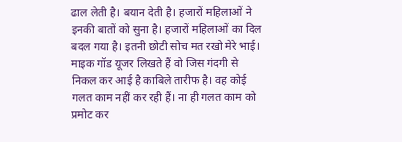ढाल लेती है। बयान देती है। हजारों महिलाओं ने इनकी बातों को सुना है। हजारों महिलाओं का दिल बदल गया है। इतनी छोटी सोच मत रखो मेरे भाई। माइक गॉड यूजर लिखते हैं वो जिस गंदगी से निकल कर आई है काबिले तारीफ है। वह कोई गलत काम नहीं कर रही हैं। ना ही गलत काम को प्रमोट कर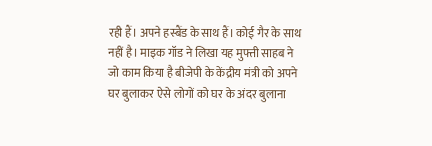रही हैं। अपने हस्बैंड के साथ हैं। कोई गैर के साथ नहीं है। माइक गॉड ने लिखा यह मुफ्ती साहब ने जो काम किया है बीजेपी के केंद्रीय मंत्री को अपने घर बुलाकर ऐसे लोगों को घर के अंदर बुलाना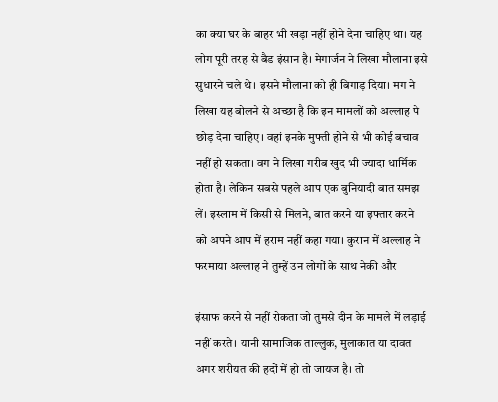का क्या घर के बाहर भी खड़ा नहीं होने देना चाहिए था। यह लोग पूरी तरह से बैड इंसान है। मेगार्जन ने लिखा मौलाना इसे सुधारने चले थे। इसने मौलाना को ही बिगाड़ दिया। मग ने लिखा यह बोलने से अच्छा है कि इन मामलों को अल्लाह पे छोड़ देना चाहिए। वहां इनके मुफ्ती होने से भी कोई बचाव नहीं हो सकता। वग ने लिखा गरीब खुद भी ज्यादा धार्मिक होता है। लेकिन सबसे पहले आप एक बुनियादी बात समझ लें। इस्लाम में किसी से मिलने, बात करने या इफ्तार करने को अपने आप में हराम नहीं कहा गया। कुरान में अल्लाह ने फरमाया अल्लाह ने तुम्हें उन लोगों के साथ नेकी और

इंसाफ करने से नहीं रोकता जो तुमसे दीन के मामले में लड़ाई नहीं करते। यानी सामाजिक ताल्लुक, मुलाकात या दावत अगर शरीयत की हदों में हो तो जायज है। तो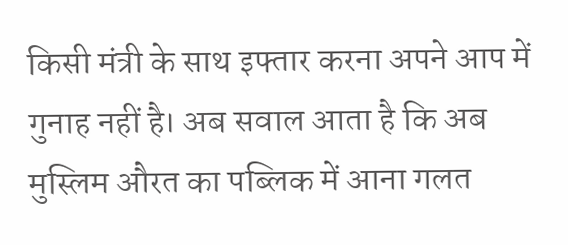किसी मंत्री के साथ इफ्तार करना अपने आप में गुनाह नहीं है। अब सवाल आता है कि अब मुस्लिम औरत का पब्लिक में आना गलत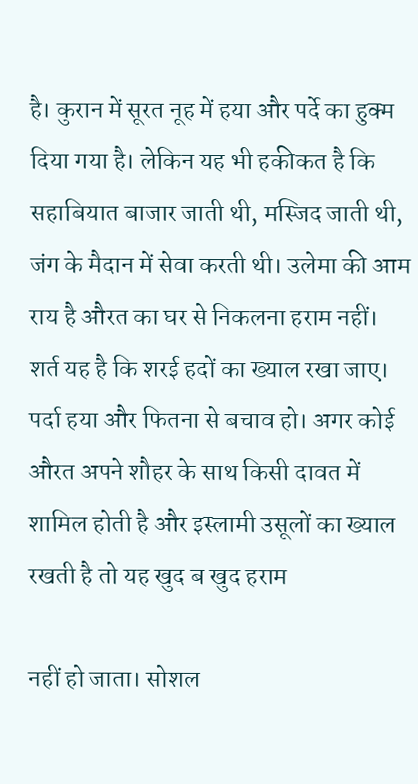है। कुरान में सूरत नूह में हया और पर्दे का हुक्म दिया गया है। लेकिन यह भी हकीकत है कि सहाबियात बाजार जाती थी, मस्जिद जाती थी, जंग के मैदान में सेवा करती थी। उलेमा की आम राय है औरत का घर से निकलना हराम नहीं। शर्त यह है कि शरई हदों का ख्याल रखा जाए। पर्दा हया और फितना से बचाव हो। अगर कोई औरत अपने शौहर के साथ किसी दावत में शामिल होती है और इस्लामी उसूलों का ख्याल रखती है तो यह खुद ब खुद हराम

नहीं हो जाता। सोशल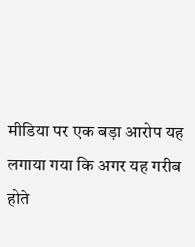मीडिया पर एक बड़ा आरोप यह लगाया गया कि अगर यह गरीब होते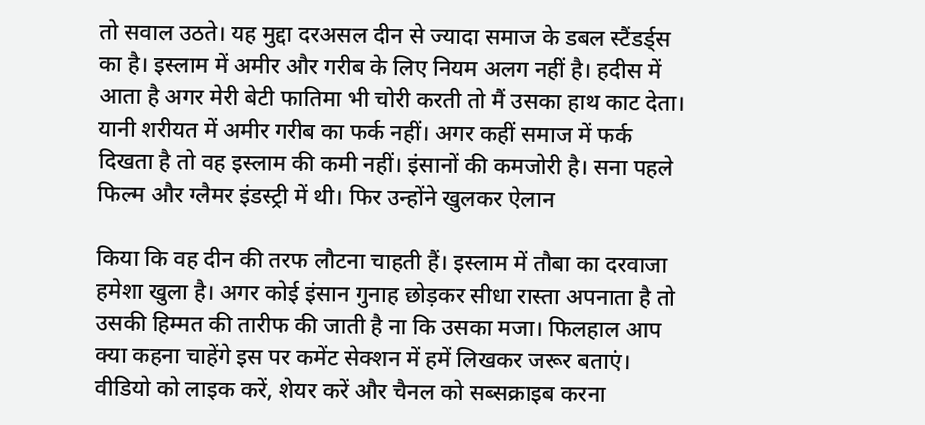तो सवाल उठते। यह मुद्दा दरअसल दीन से ज्यादा समाज के डबल स्टैंडर्ड्स का है। इस्लाम में अमीर और गरीब के लिए नियम अलग नहीं है। हदीस में आता है अगर मेरी बेटी फातिमा भी चोरी करती तो मैं उसका हाथ काट देता। यानी शरीयत में अमीर गरीब का फर्क नहीं। अगर कहीं समाज में फर्क दिखता है तो वह इस्लाम की कमी नहीं। इंसानों की कमजोरी है। सना पहले फिल्म और ग्लैमर इंडस्ट्री में थी। फिर उन्होंने खुलकर ऐलान

किया कि वह दीन की तरफ लौटना चाहती हैं। इस्लाम में तौबा का दरवाजा हमेशा खुला है। अगर कोई इंसान गुनाह छोड़कर सीधा रास्ता अपनाता है तो उसकी हिम्मत की तारीफ की जाती है ना कि उसका मजा। फिलहाल आप क्या कहना चाहेंगे इस पर कमेंट सेक्शन में हमें लिखकर जरूर बताएं। वीडियो को लाइक करें, शेयर करें और चैनल को सब्सक्राइब करना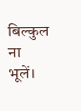बिल्कुल ना भूलें।